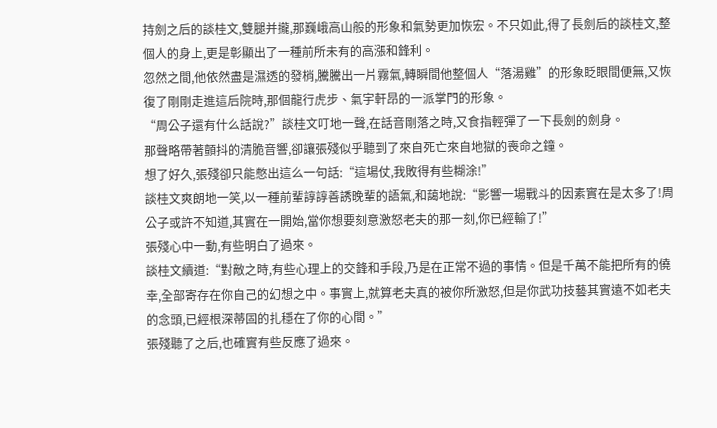持劍之后的談桂文,雙腿并攏,那巍峨高山般的形象和氣勢更加恢宏。不只如此,得了長劍后的談桂文,整個人的身上,更是彰顯出了一種前所未有的高漲和鋒利。
忽然之間,他依然盡是濕透的發梢,騰騰出一片霧氣,轉瞬間他整個人“落湯雞”的形象眨眼間便無,又恢復了剛剛走進這后院時,那個龍行虎步、氣宇軒昂的一派掌門的形象。
“周公子還有什么話說?”談桂文叮地一聲,在話音剛落之時,又食指輕彈了一下長劍的劍身。
那聲略帶著顫抖的清脆音響,卻讓張殘似乎聽到了來自死亡來自地獄的喪命之鐘。
想了好久,張殘卻只能憋出這么一句話:“這場仗,我敗得有些糊涂!”
談桂文爽朗地一笑,以一種前輩諄諄善誘晚輩的語氣,和藹地說:“影響一場戰斗的因素實在是太多了!周公子或許不知道,其實在一開始,當你想要刻意激怒老夫的那一刻,你已經輸了!”
張殘心中一動,有些明白了過來。
談桂文續道:“對敵之時,有些心理上的交鋒和手段,乃是在正常不過的事情。但是千萬不能把所有的僥幸,全部寄存在你自己的幻想之中。事實上,就算老夫真的被你所激怒,但是你武功技藝其實遠不如老夫的念頭,已經根深蒂固的扎穩在了你的心間。”
張殘聽了之后,也確實有些反應了過來。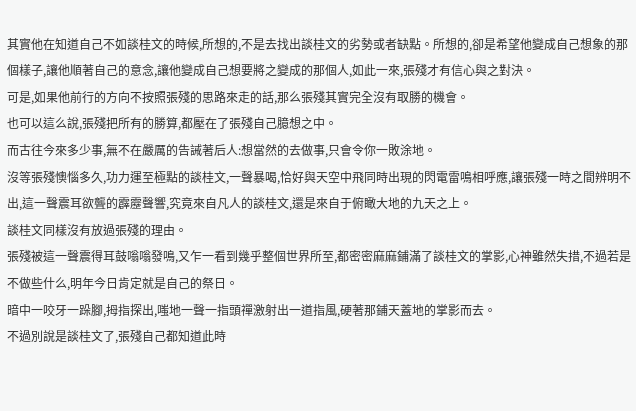其實他在知道自己不如談桂文的時候,所想的,不是去找出談桂文的劣勢或者缺點。所想的,卻是希望他變成自己想象的那個樣子,讓他順著自己的意念,讓他變成自己想要將之變成的那個人,如此一來,張殘才有信心與之對決。
可是,如果他前行的方向不按照張殘的思路來走的話,那么張殘其實完全沒有取勝的機會。
也可以這么說,張殘把所有的勝算,都壓在了張殘自己臆想之中。
而古往今來多少事,無不在嚴厲的告誡著后人:想當然的去做事,只會令你一敗涂地。
沒等張殘懊惱多久,功力運至極點的談桂文,一聲暴喝,恰好與天空中飛同時出現的閃電雷鳴相呼應,讓張殘一時之間辨明不出,這一聲震耳欲聾的霹靂聲響,究竟來自凡人的談桂文,還是來自于俯瞰大地的九天之上。
談桂文同樣沒有放過張殘的理由。
張殘被這一聲震得耳鼓嗡嗡發鳴,又乍一看到幾乎整個世界所至,都密密麻麻鋪滿了談桂文的掌影,心神雖然失措,不過若是不做些什么,明年今日肯定就是自己的祭日。
暗中一咬牙一跺腳,拇指探出,嗤地一聲一指頭禪激射出一道指風,硬著那鋪天蓋地的掌影而去。
不過別說是談桂文了,張殘自己都知道此時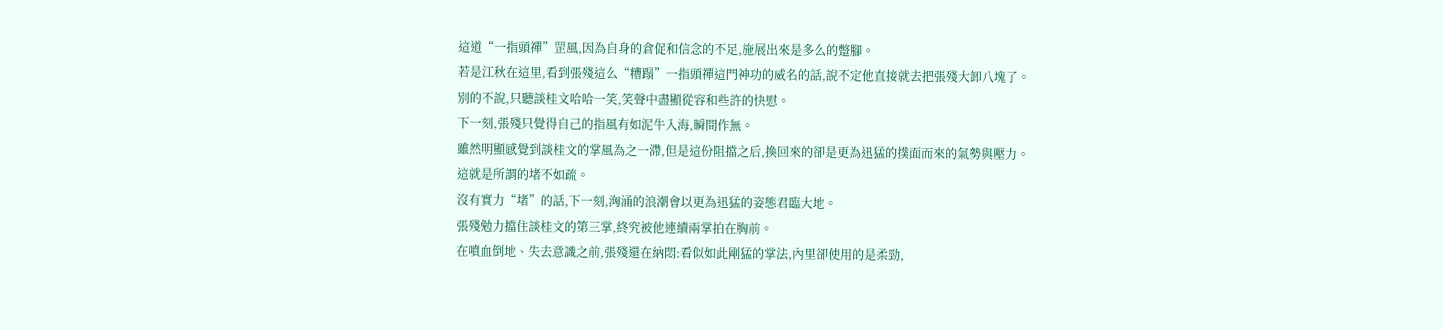這道“一指頭禪”罡風,因為自身的倉促和信念的不足,施展出來是多么的蹩腳。
若是江秋在這里,看到張殘這么“糟蹋”一指頭禪這門神功的威名的話,說不定他直接就去把張殘大卸八塊了。
別的不說,只聽談桂文哈哈一笑,笑聲中盡顯從容和些許的快慰。
下一刻,張殘只覺得自己的指風有如泥牛入海,瞬間作無。
雖然明顯感覺到談桂文的掌風為之一滯,但是這份阻擋之后,換回來的卻是更為迅猛的撲面而來的氣勢與壓力。
這就是所謂的堵不如疏。
沒有實力“堵”的話,下一刻,洶涌的浪潮會以更為迅猛的姿態君臨大地。
張殘勉力擋住談桂文的第三掌,終究被他連續兩掌拍在胸前。
在噴血倒地、失去意識之前,張殘還在納悶:看似如此剛猛的掌法,內里卻使用的是柔勁,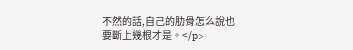不然的話,自己的肋骨怎么說也要斷上幾根才是。</p>